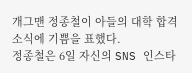개그맨 정종철이 아들의 대학 합격 소식에 기쁨을 표했다.
정종철은 6일 자신의 SNS 인스타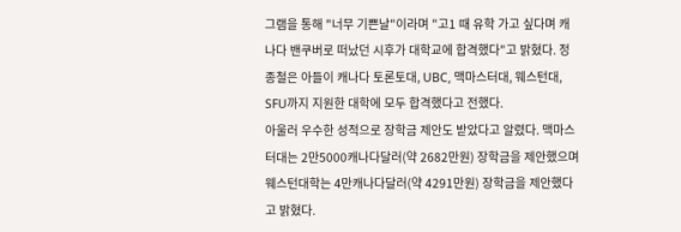그램을 통해 "너무 기쁜날"이라며 "고1 때 유학 가고 싶다며 캐나다 밴쿠버로 떠났던 시후가 대학교에 합격했다"고 밝혔다. 정종철은 아들이 캐나다 토론토대, UBC, 맥마스터대, 웨스턴대, SFU까지 지원한 대학에 모두 합격했다고 전했다.
아울러 우수한 성적으로 장학금 제안도 받았다고 알렸다. 맥마스터대는 2만5000캐나다달러(약 2682만원) 장학금을 제안했으며 웨스턴대학는 4만캐나다달러(약 4291만원) 장학금을 제안했다고 밝혔다.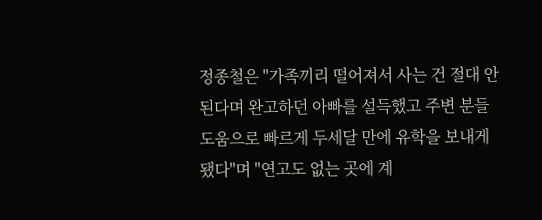정종철은 "가족끼리 떨어져서 사는 건 절대 안 된다며 완고하던 아빠를 설득했고 주변 분들 도움으로 빠르게 두세달 만에 유학을 보내게 됐다"며 "연고도 없는 곳에 계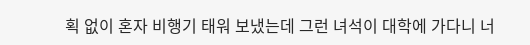획 없이 혼자 비행기 태워 보냈는데 그런 녀석이 대학에 가다니 너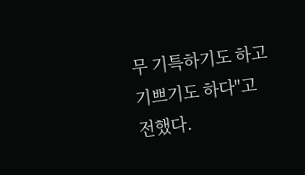무 기특하기도 하고 기쁘기도 하다"고 전했다.